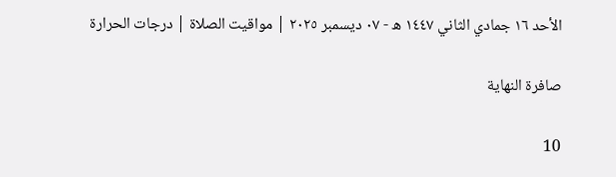الأحد ١٦ جمادي الثاني ١٤٤٧ ه - ٠٧ ديسمبر ٢٠٢٥ | مواقيت الصلاة | درجات الحرارة

صافرة النهاية

10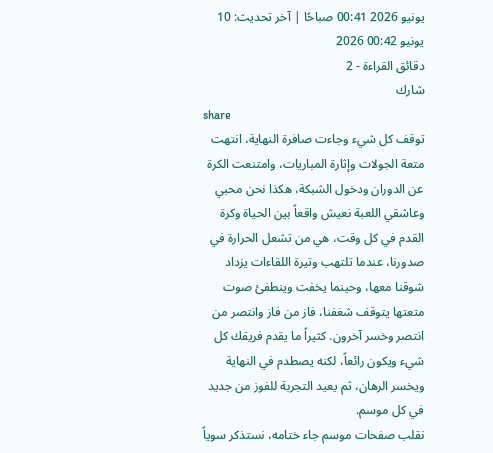يونيو 2026 00:41 صباحًا | آخر تحديث: 10 يونيو 00:42 2026
دقائق القراءة - 2
شارك
share
توقف كل شيء وجاءت صافرة النهاية، انتهت متعة الجولات وإثارة المباريات، وامتنعت الكرة عن الدوران ودخول الشبكة، هكذا نحن محبي وعاشقي اللعبة نعيش واقعاً بين الحياة وكرة القدم في كل وقت، هي من تشعل الحرارة في صدورنا، عندما تلتهب وتيرة اللقاءات يزداد شوقنا معها، وحينما يخفت وينطفئ صوت متعتها يتوقف شغفنا، فاز من فاز وانتصر من انتصر وخسر آخرون. كثيراً ما يقدم فريقك كل شيء ويكون رائعاً، لكنه يصطدم في النهاية ويخسر الرهان، ثم يعيد التجربة للفوز من جديد في كل موسم.
نقلب صفحات موسم جاء ختامه، نستذكر سوياً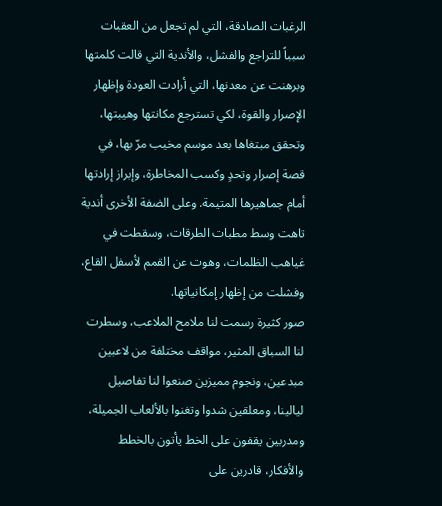الرغبات الصادقة، التي لم تجعل من العقبات سبباً للتراجع والفشل، والأندية التي قالت كلمتها وبرهنت عن معدنها، التي أرادت العودة وإظهار الإصرار والقوة، لكي تسترجع مكانتها وهيبتها، وتحقق مبتغاها بعد موسم مخيب مرّ بها، في قصة إصرار وتحدٍ وكسب المخاطرة، وإبراز إرادتها أمام جماهيرها المتيمة. وعلى الضفة الأخرى أندية تاهت وسط مطبات الطرقات، وسقطت في غياهب الظلمات، وهوت عن القمم لأسفل القاع، وفشلت من إظهار إمكانياتها.
صور كثيرة رسمت لنا ملامح الملاعب، وسطرت لنا السباق المثير، مواقف مختلفة من لاعبين مبدعين، ونجوم مميزين صنعوا لنا تفاصيل ليالينا، ومعلقين شدوا وتغنوا بالألعاب الجميلة، ومدربين يقفون على الخط يأتون بالخطط والأفكار، قادرين على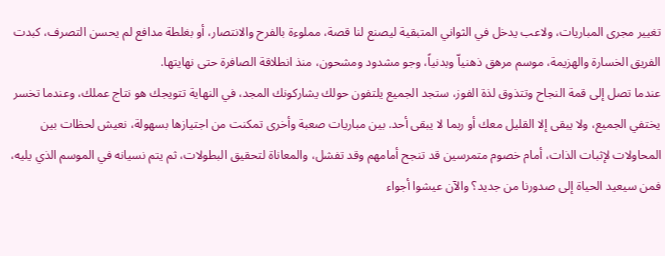تغيير مجرى المباريات، ولاعب يدخل في الثواني المتبقية ليصنع لنا قصة، مملوءة بالفرح والانتصار، أو بغلطة مدافع لم يحسن التصرف، كبدت الفريق الخسارة والهزيمة، موسم مرهق ذهنياّ وبدنياً، وجو مشدود ومشحون، منذ انطلاقة الصافرة حتى نهايتها.
عندما تصل إلى قمة النجاح وتتذوق لذة الفوز، ستجد الجميع يلتفون حولك يشاركونك المجد، في النهاية تتويجك هو نتاج عملك، وعندما تخسر يختفي الجميع، ولا يبقى إلا القليل معك أو ربما لا يبقى أحد. بين مباريات صعبة وأخرى تمكنت من اجتيازها بسهولة، نعيش لحظات بين المحاولات لإثبات الذات، أمام خصوم متمرسين قد تنجح أمامهم وقد تفشل، والمعاناة لتحقيق البطولات، ثم يتم نسيانه في الموسم الذي يليه، فمن سيعيد الحياة إلى صدورنا من جديد؟ والآن عيشوا أجواء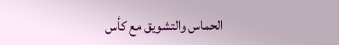الحماس والتشويق مع كأس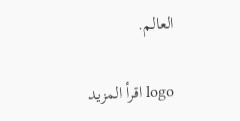العالم.

logo اقرأ المزيد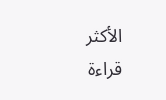الأكثر قراءة